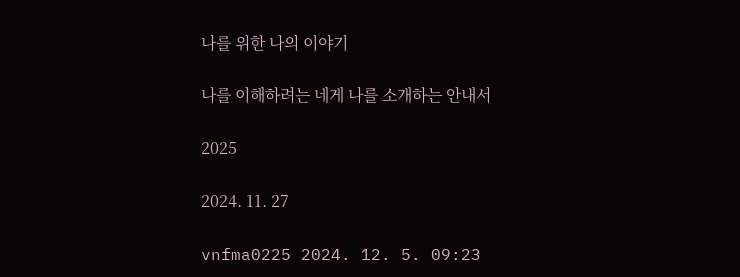나를 위한 나의 이야기

나를 이해하려는 네게 나를 소개하는 안내서

2025

2024. 11. 27

vnfma0225 2024. 12. 5. 09:23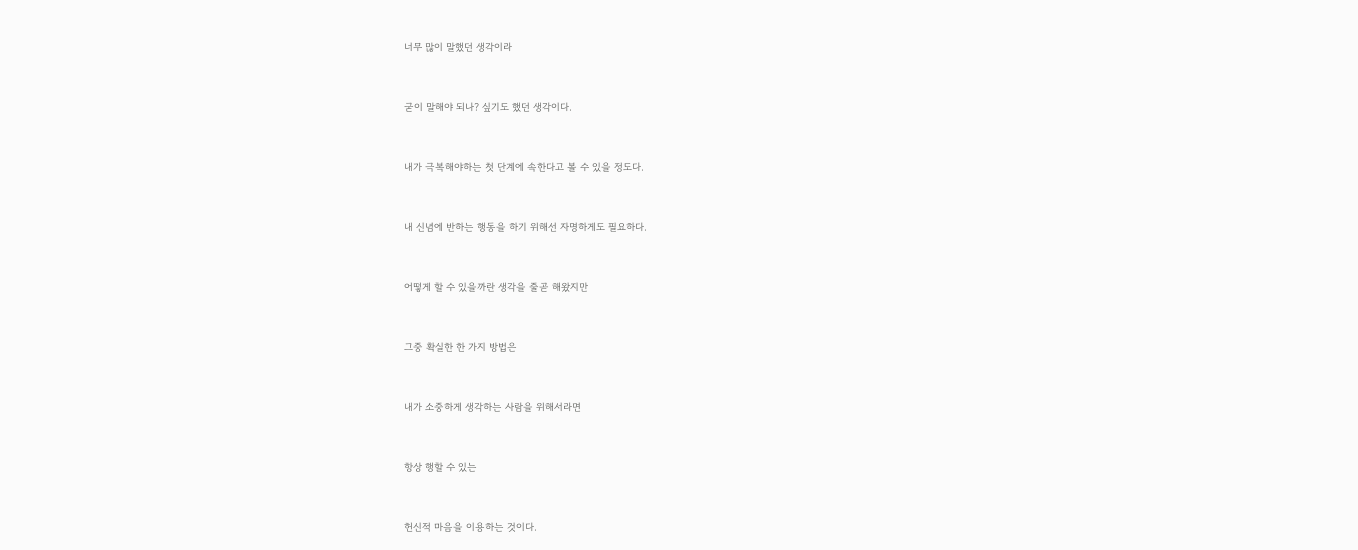너무 많이 말했던 생각이라



굳이 말해야 되나? 싶기도 했던 생각이다.



내가 극복해야하는 첫 단계에 속한다고 볼 수 있을 정도다.



내 신념에 반하는 행동을 하기 위해선 자명하게도 필요하다.



어떻게 할 수 있을까란 생각을 줄곧 해왔지만



그중 확실한 한 가지 방법은



내가 소중하게 생각하는 사람을 위해서라면



항상 행할 수 있는



헌신적 마음을 이용하는 것이다.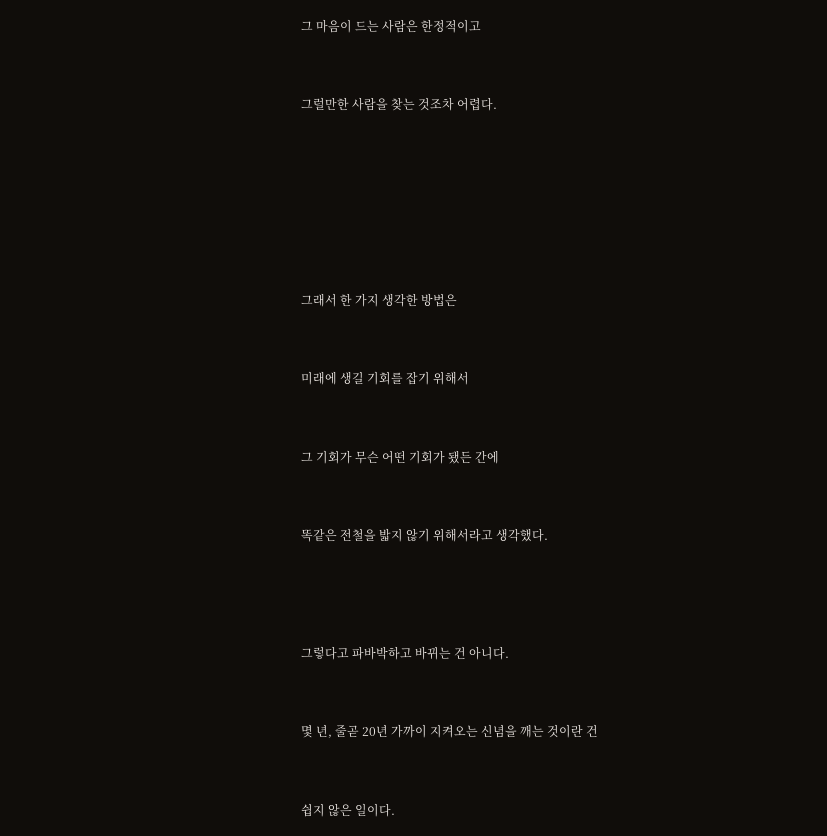그 마음이 드는 사람은 한정적이고



그럴만한 사람을 찾는 것조차 어렵다.









그래서 한 가지 생각한 방법은



미래에 생길 기회를 잡기 위해서



그 기회가 무슨 어떤 기회가 됐든 간에



똑같은 전철을 밟지 않기 위해서라고 생각했다.





그렇다고 파바박하고 바뀌는 건 아니다.



몇 년, 줄곧 20년 가까이 지켜오는 신념을 깨는 것이란 건



쉽지 않은 일이다.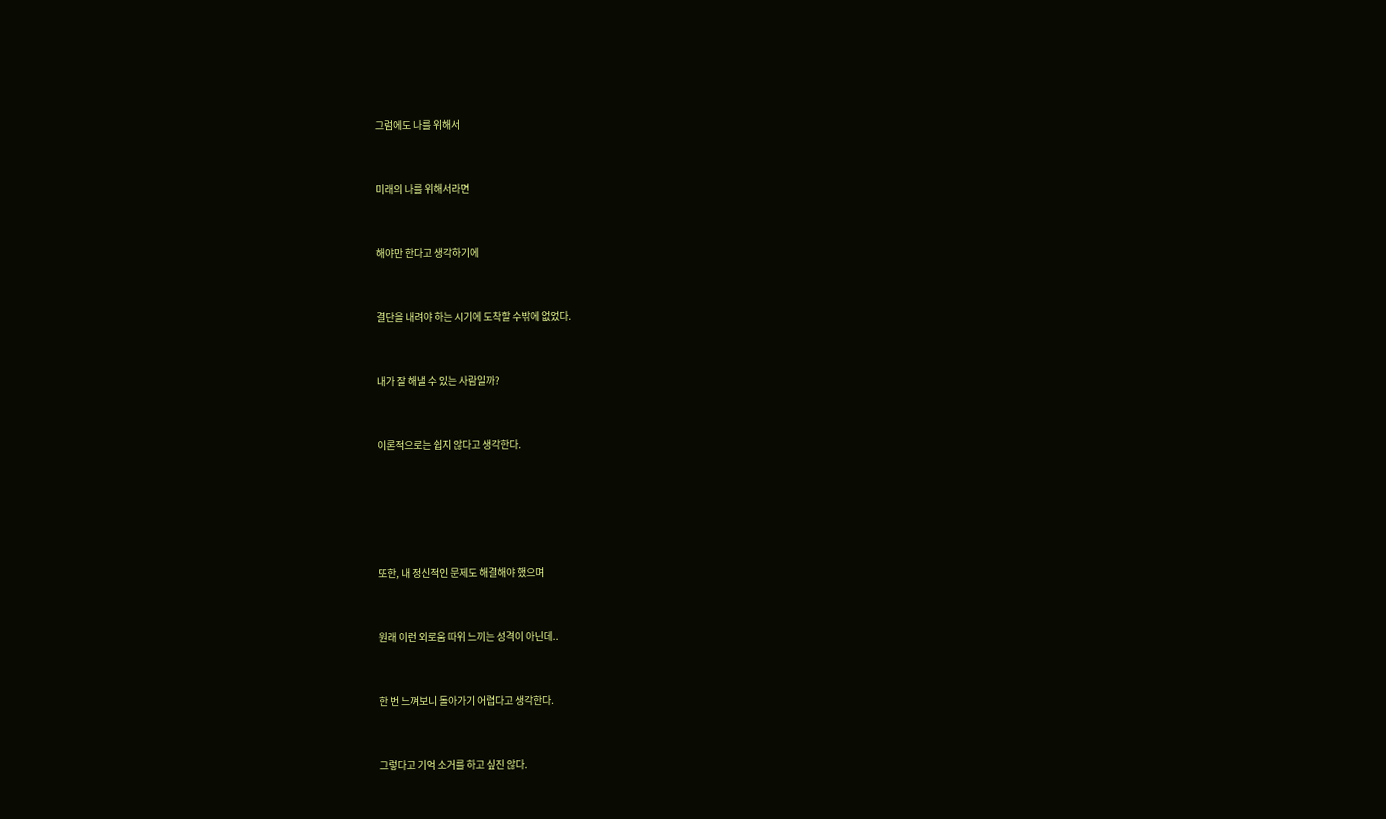그럼에도 나를 위해서



미래의 나를 위해서라면



해야만 한다고 생각하기에



결단을 내려야 하는 시기에 도착할 수밖에 없었다.



내가 잘 해낼 수 있는 사람일까?



이론적으로는 쉽지 않다고 생각한다.







또한, 내 정신적인 문제도 해결해야 했으며



원래 이런 외로움 따위 느끼는 성격이 아닌데..



한 번 느껴보니 돌아가기 어렵다고 생각한다.



그렇다고 기억 소거를 하고 싶진 않다.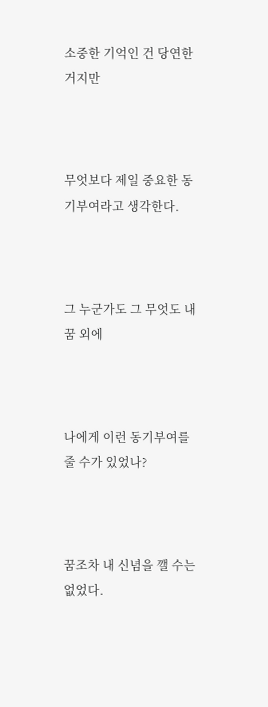소중한 기억인 건 당연한 거지만



무엇보다 제일 중요한 동기부여라고 생각한다.



그 누군가도 그 무엇도 내 꿈 외에



나에게 이런 동기부여를 줄 수가 있었나?



꿈조차 내 신념을 깰 수는 없었다.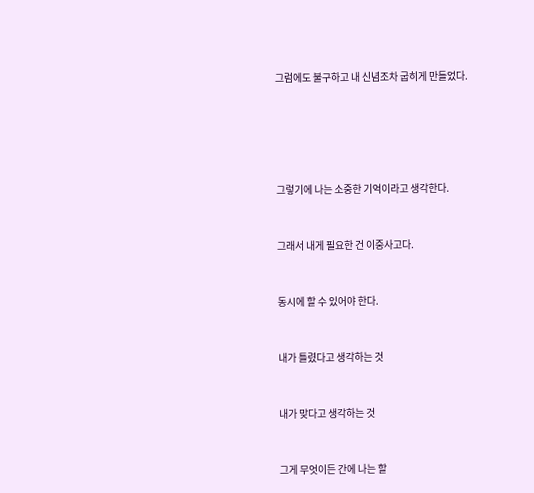그럼에도 불구하고 내 신념조차 굽히게 만들었다.







그렇기에 나는 소중한 기억이라고 생각한다.



그래서 내게 필요한 건 이중사고다.



동시에 할 수 있어야 한다.



내가 틀렸다고 생각하는 것



내가 맞다고 생각하는 것



그게 무엇이든 간에 나는 할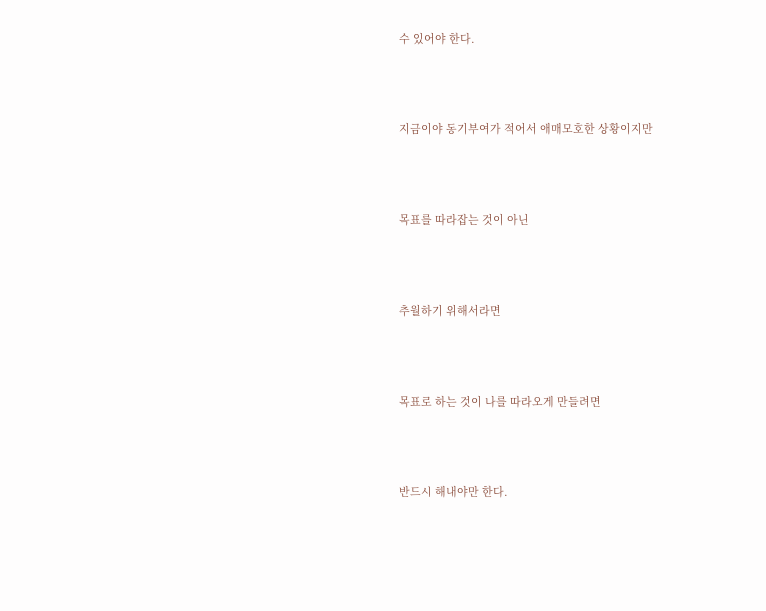수 있어야 한다.



지금이야 동기부여가 적어서 애매모호한 상황이지만



목표를 따라잡는 것이 아닌



추월하기 위해서라면



목표로 하는 것이 나를 따라오게 만들려면



반드시 해내야만 한다.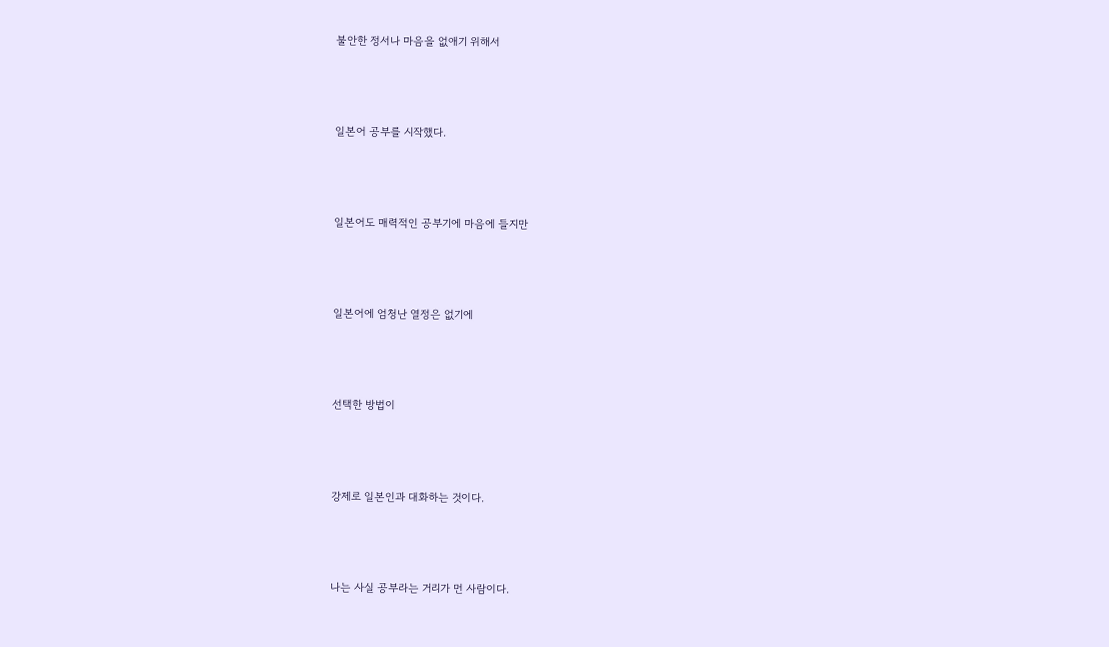불안한 정서나 마음을 없애기 위해서



일본어 공부를 시작했다.



일본어도 매력적인 공부기에 마음에 들지만



일본어에 엄청난 열정은 없기에



선택한 방법이



강제로 일본인과 대화하는 것이다.



나는 사실 공부라는 거리가 먼 사람이다.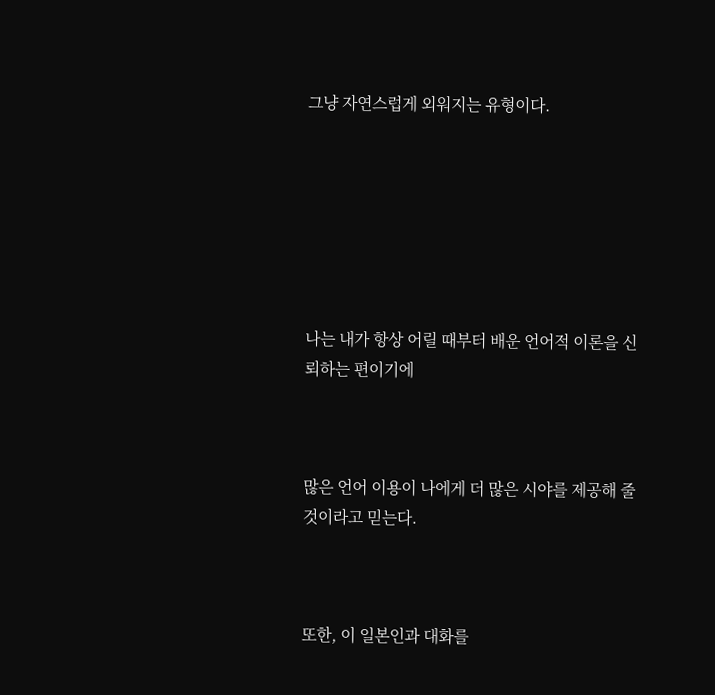그냥 자연스럽게 외워지는 유형이다.







나는 내가 항상 어릴 때부터 배운 언어적 이론을 신뢰하는 편이기에



많은 언어 이용이 나에게 더 많은 시야를 제공해 줄 것이라고 믿는다.



또한, 이 일본인과 대화를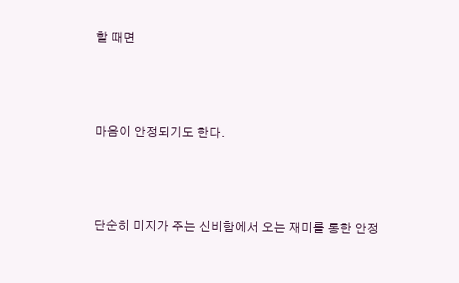할 때면



마음이 안정되기도 한다.



단순히 미지가 주는 신비함에서 오는 재미를 통한 안정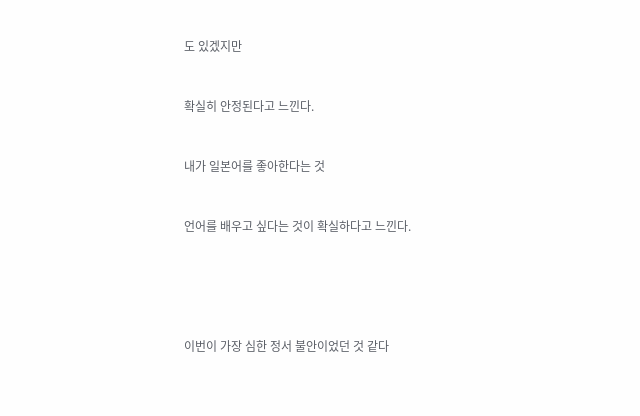도 있겠지만



확실히 안정된다고 느낀다.



내가 일본어를 좋아한다는 것



언어를 배우고 싶다는 것이 확실하다고 느낀다.







이번이 가장 심한 정서 불안이었던 것 같다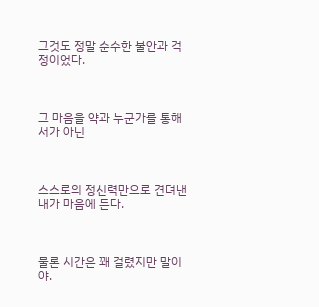그것도 정말 순수한 불안과 걱정이었다.



그 마음을 약과 누군가를 통해서가 아닌



스스로의 정신력만으로 견뎌낸 내가 마음에 든다.



물론 시간은 꽤 걸렸지만 말이야.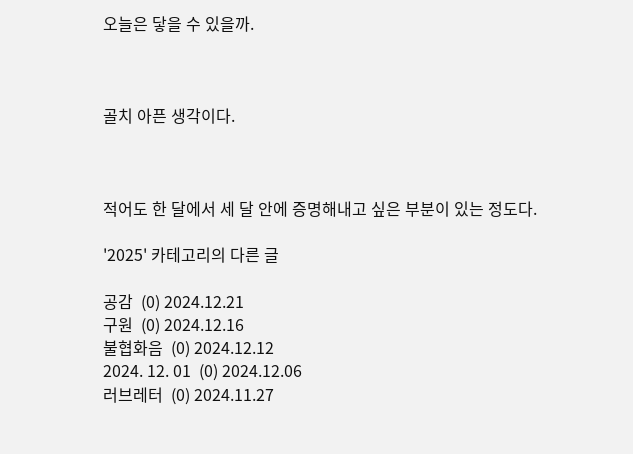오늘은 닿을 수 있을까.



골치 아픈 생각이다.



적어도 한 달에서 세 달 안에 증명해내고 싶은 부분이 있는 정도다.

'2025' 카테고리의 다른 글

공감  (0) 2024.12.21
구원  (0) 2024.12.16
불협화음  (0) 2024.12.12
2024. 12. 01  (0) 2024.12.06
러브레터  (0) 2024.11.27